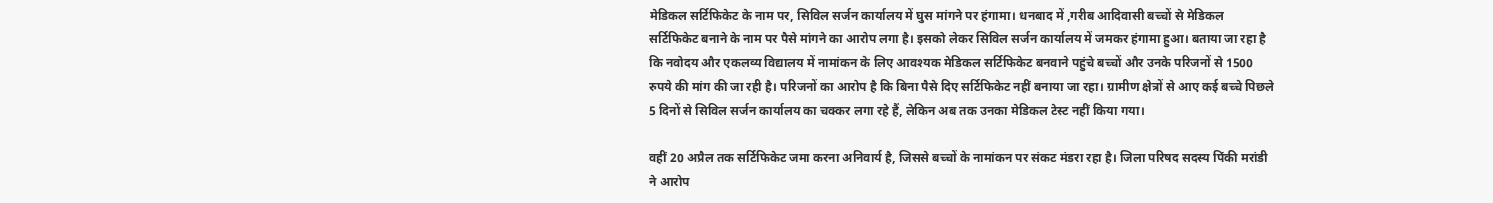मेडिकल सर्टिफिकेट के नाम पर, सिविल सर्जन कार्यालय में घुस मांगने पर हंगामा। धनबाद में ,गरीब आदिवासी बच्चों से मेडिकल सर्टिफिकेट बनाने के नाम पर पैसे मांगने का आरोप लगा है। इसको लेकर सिविल सर्जन कार्यालय में जमकर हंगामा हुआ। बताया जा रहा है कि नवोदय और एकलव्य विद्यालय में नामांकन के लिए आवश्यक मेडिकल सर्टिफिकेट बनवाने पहुंचे बच्चों और उनके परिजनों से 1500 रुपये की मांग की जा रही है। परिजनों का आरोप है कि बिना पैसे दिए सर्टिफिकेट नहीं बनाया जा रहा। ग्रामीण क्षेत्रों से आए कई बच्चे पिछले 5 दिनों से सिविल सर्जन कार्यालय का चक्कर लगा रहे हैं, लेकिन अब तक उनका मेडिकल टेस्ट नहीं किया गया।

वहीं 20 अप्रैल तक सर्टिफिकेट जमा करना अनिवार्य है, जिससे बच्चों के नामांकन पर संकट मंडरा रहा है। जिला परिषद सदस्य पिंकी मरांडी ने आरोप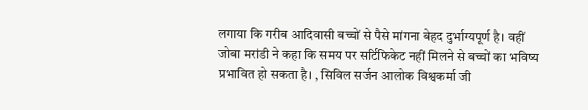लगाया कि गरीब आदिवासी बच्चों से पैसे मांगना बेहद दुर्भाग्यपूर्ण है। वहीं जोबा मरांडी ने कहा कि समय पर सर्टिफिकेट नहीं मिलने से बच्चों का भविष्य प्रभावित हो सकता है। , सिविल सर्जन आलोक विश्वकर्मा जी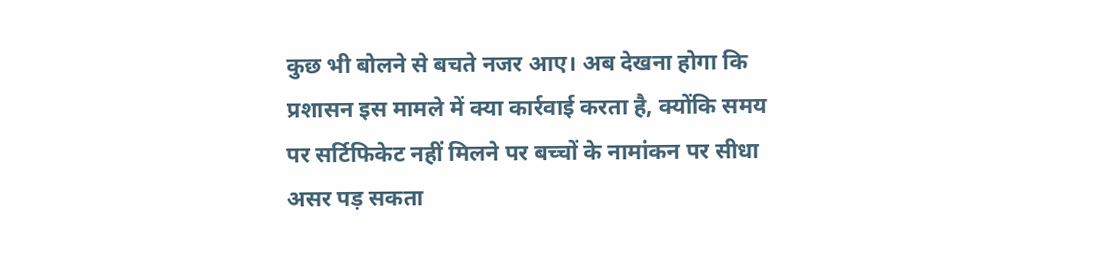कुछ भी बोलने से बचते नजर आए। अब देखना होगा कि प्रशासन इस मामले में क्या कार्रवाई करता है, क्योंकि समय पर सर्टिफिकेट नहीं मिलने पर बच्चों के नामांकन पर सीधा असर पड़ सकता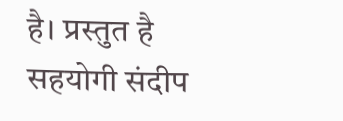है। प्रस्तुत है सहयोगी संदीप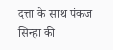दत्ता के साथ पंकज सिन्हा की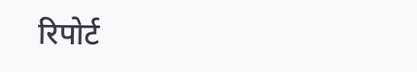रिपोर्ट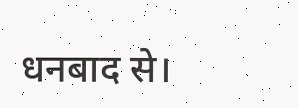धनबाद से।